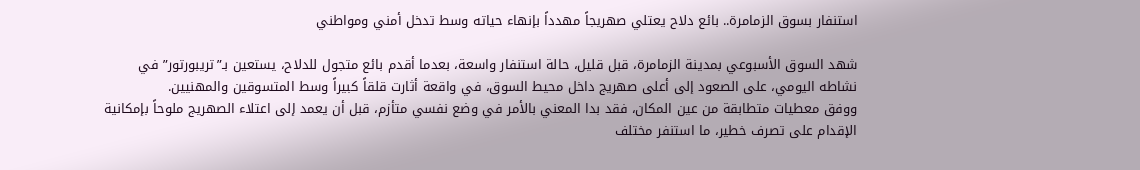استنفار بسوق الزمامرة.. بائع دلاح يعتلي صهريجاً مهدداً بإنهاء حياته وسط تدخل أمني ومواطني

شهد السوق الأسبوعي بمدينة الزمامرة، قبل قليل، حالة استنفار واسعة، بعدما أقدم بائع متجول للدلاح، يستعين بـ”تريبورتور” في نشاطه اليومي، على الصعود إلى أعلى صهريج داخل محيط السوق، في واقعة أثارت قلقاً كبيراً وسط المتسوقين والمهنيين.
ووفق معطيات متطابقة من عين المكان، فقد بدا المعني بالأمر في وضع نفسي متأزم، قبل أن يعمد إلى اعتلاء الصهريج ملوحاً بإمكانية الإقدام على تصرف خطير، ما استنفر مختلف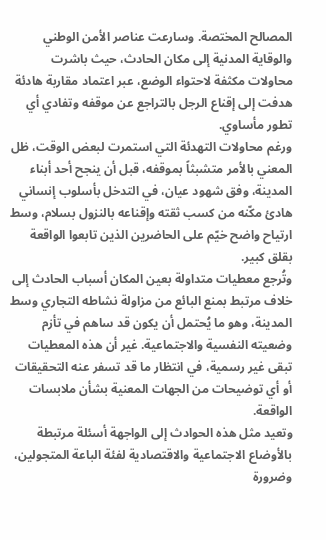المصالح المختصة. وسارعت عناصر الأمن الوطني والوقاية المدنية إلى مكان الحادث، حيث باشرت محاولات مكثفة لاحتواء الوضع، عبر اعتماد مقاربة هادئة هدفت إلى إقناع الرجل بالتراجع عن موقفه وتفادي أي تطور مأساوي.
ورغم محاولات التهدئة التي استمرت لبعض الوقت، ظل المعني بالأمر متشبثاً بموقفه، قبل أن ينجح أحد أبناء المدينة، وفق شهود عيان، في التدخل بأسلوب إنساني هادئ مكّنه من كسب ثقته وإقناعه بالنزول بسلام، وسط ارتياح واضح خيّم على الحاضرين الذين تابعوا الواقعة بقلق كبير.
وتُرجع معطيات متداولة بعين المكان أسباب الحادث إلى خلاف مرتبط بمنع البائع من مزاولة نشاطه التجاري وسط المدينة، وهو ما يُحتمل أن يكون قد ساهم في تأزم وضعيته النفسية والاجتماعية. غير أن هذه المعطيات تبقى غير رسمية، في انتظار ما قد تسفر عنه التحقيقات أو أي توضيحات من الجهات المعنية بشأن ملابسات الواقعة.
وتعيد مثل هذه الحوادث إلى الواجهة أسئلة مرتبطة بالأوضاع الاجتماعية والاقتصادية لفئة الباعة المتجولين، وضرورة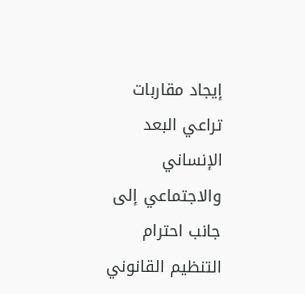إيجاد مقاربات تراعي البعد الإنساني والاجتماعي إلى جانب احترام التنظيم القانوني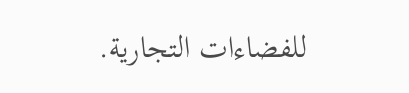للفضاءات التجارية.